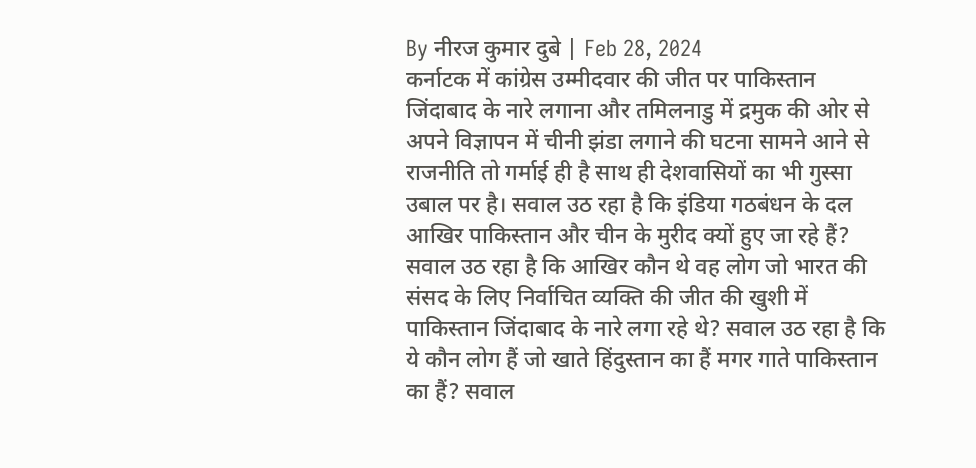By नीरज कुमार दुबे | Feb 28, 2024
कर्नाटक में कांग्रेस उम्मीदवार की जीत पर पाकिस्तान जिंदाबाद के नारे लगाना और तमिलनाडु में द्रमुक की ओर से अपने विज्ञापन में चीनी झंडा लगाने की घटना सामने आने से राजनीति तो गर्माई ही है साथ ही देशवासियों का भी गुस्सा उबाल पर है। सवाल उठ रहा है कि इंडिया गठबंधन के दल आखिर पाकिस्तान और चीन के मुरीद क्यों हुए जा रहे हैं? सवाल उठ रहा है कि आखिर कौन थे वह लोग जो भारत की संसद के लिए निर्वाचित व्यक्ति की जीत की खुशी में पाकिस्तान जिंदाबाद के नारे लगा रहे थे? सवाल उठ रहा है कि ये कौन लोग हैं जो खाते हिंदुस्तान का हैं मगर गाते पाकिस्तान का हैं? सवाल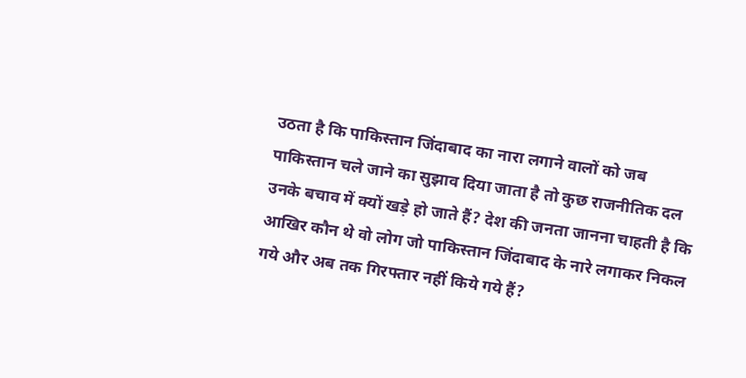उठता है कि पाकिस्तान जिंदाबाद का नारा लगाने वालों को जब पाकिस्तान चले जाने का सुझाव दिया जाता है तो कुछ राजनीतिक दल उनके बचाव में क्यों खड़े हो जाते हैं? देश की जनता जानना चाहती है कि आखिर कौन थे वो लोग जो पाकिस्तान जिंदाबाद के नारे लगाकर निकल गये और अब तक गिरफ्तार नहीं किये गये हैं?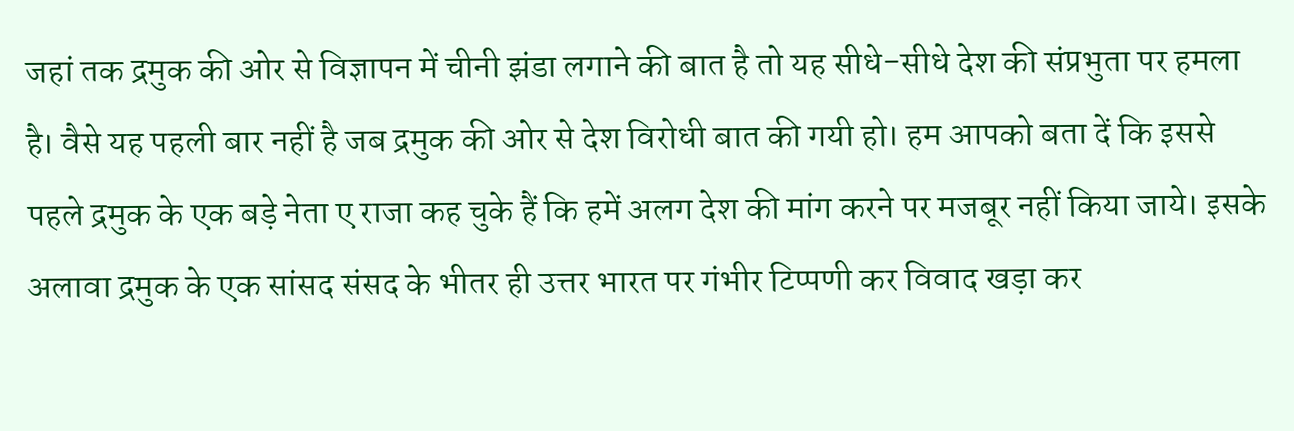जहां तक द्रमुक की ओर से विज्ञापन में चीनी झंडा लगाने की बात है तो यह सीधे-सीधे देश की संप्रभुता पर हमला है। वैसे यह पहली बार नहीं है जब द्रमुक की ओर से देश विरोधी बात की गयी हो। हम आपको बता दें कि इससे पहले द्रमुक के एक बड़े नेता ए राजा कह चुके हैं कि हमें अलग देश की मांग करने पर मजबूर नहीं किया जाये। इसके अलावा द्रमुक के एक सांसद संसद के भीतर ही उत्तर भारत पर गंभीर टिप्पणी कर विवाद खड़ा कर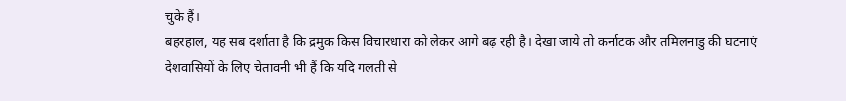चुके हैं।
बहरहाल, यह सब दर्शाता है कि द्रमुक किस विचारधारा को लेकर आगे बढ़ रही है। देखा जाये तो कर्नाटक और तमिलनाडु की घटनाएं देशवासियों के लिए चेतावनी भी हैं कि यदि गलती से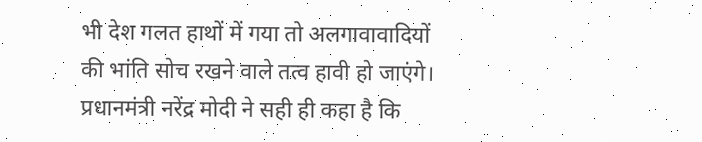भी देश गलत हाथों में गया तो अलगावावादियों की भांति सोच रखने वाले तत्व हावी हो जाएंगे। प्रधानमंत्री नरेंद्र मोदी ने सही ही कहा है कि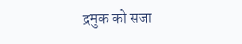द्रमुक को सजा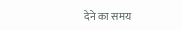देने का समय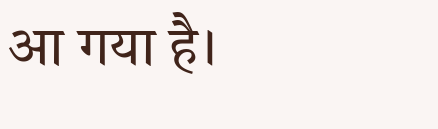आ गया है।